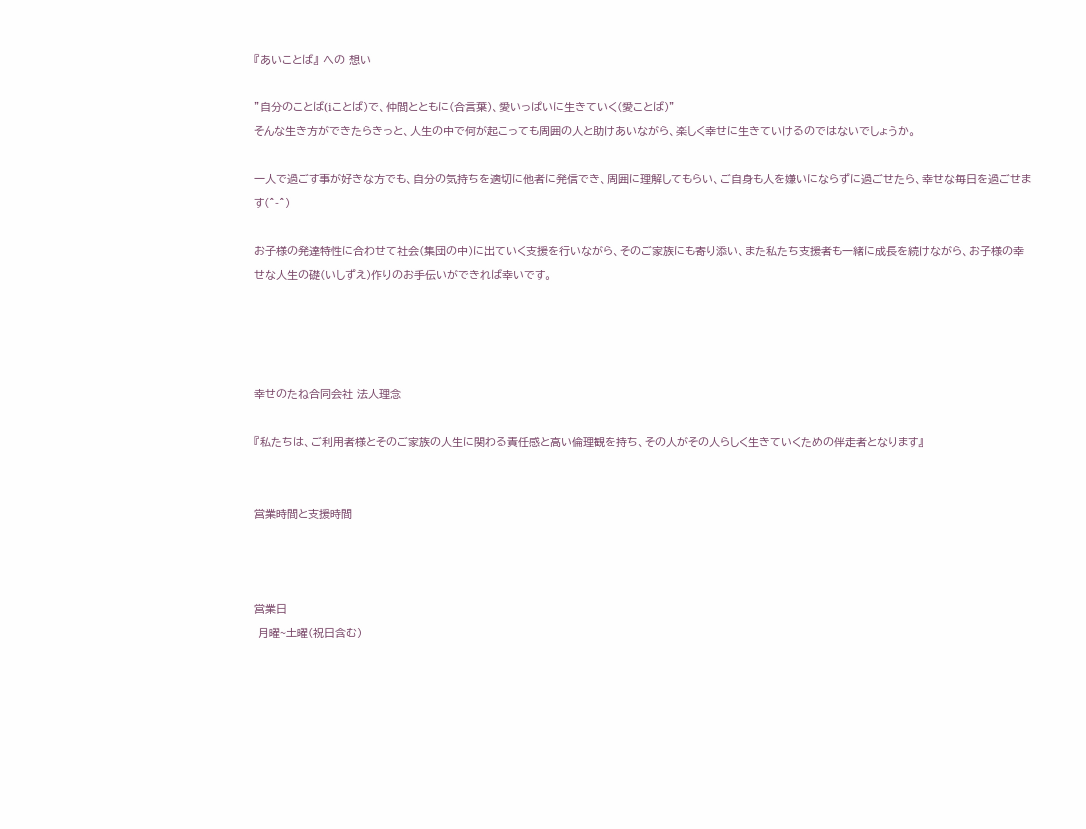『あいことば』 への 想い

”自分のことば(iことば)で、仲間とともに(合言葉)、愛いっぱいに生きていく(愛ことば)”
そんな生き方ができたらきっと、人生の中で何が起こっても周囲の人と助けあいながら、楽しく幸せに生きていけるのではないでしょうか。

一人で過ごす事が好きな方でも、自分の気持ちを適切に他者に発信でき、周囲に理解してもらい、ご自身も人を嫌いにならずに過ごせたら、幸せな毎日を過ごせます(^-^)

お子様の発達特性に合わせて社会(集団の中)に出ていく支援を行いながら、そのご家族にも寄り添い、また私たち支援者も一緒に成長を続けながら、お子様の幸せな人生の礎(いしずえ)作りのお手伝いができれば幸いです。




幸せのたね合同会社 法人理念

『私たちは、ご利用者様とそのご家族の人生に関わる責任感と高い倫理観を持ち、その人がその人らしく生きていくための伴走者となります』


営業時間と支援時間



営業日
 月曜~土曜(祝日含む)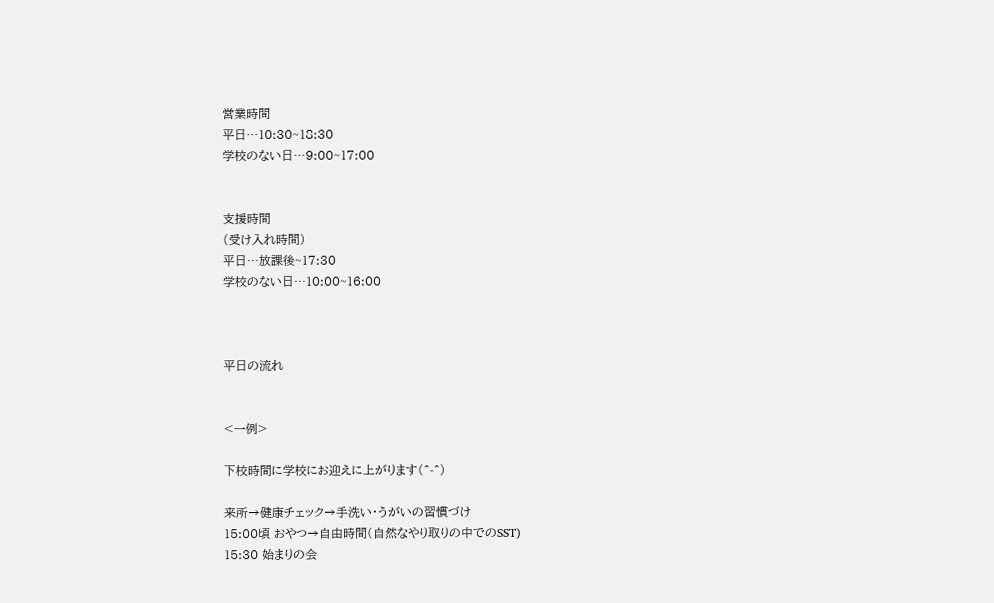営業時間
平日…10:30~18:30
学校のない日…9:00~17:00


支援時間
(受け入れ時間)
平日…放課後~17:30
学校のない日…10:00~16:00



平日の流れ


<一例>

下校時間に学校にお迎えに上がります(^-^)

来所→健康チェック→手洗い・うがいの習慣づけ
15:00頃 おやつ→自由時間(自然なやり取りの中でのSST)
15:30 始まりの会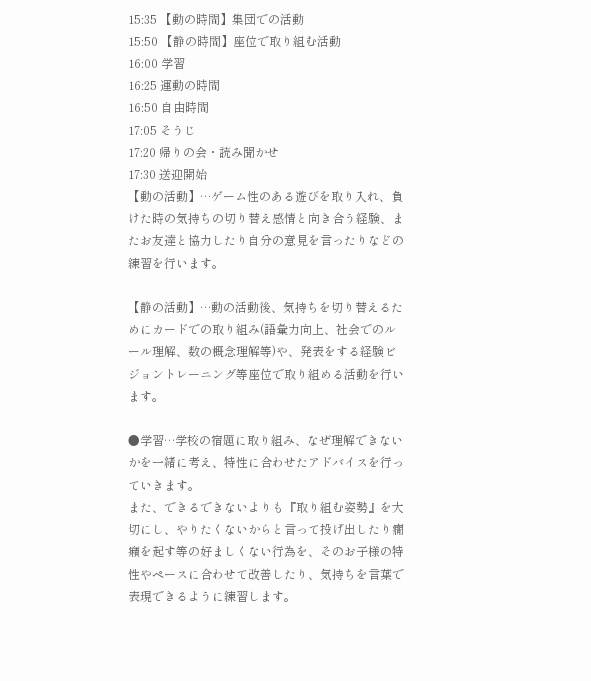15:35 【動の時間】集団での活動
15:50 【静の時間】座位で取り組む活動
16:00 学習
16:25 運動の時間
16:50 自由時間
17:05 そうじ
17:20 帰りの会・読み聞かせ
17:30 送迎開始
【動の活動】…ゲーム性のある遊びを取り入れ、負けた時の気持ちの切り替え感情と向き合う経験、またお友達と協力したり自分の意見を言ったりなどの練習を行います。

【静の活動】…動の活動後、気持ちを切り替えるためにカードでの取り組み(語彙力向上、社会でのルール理解、数の概念理解等)や、発表をする経験ビジョントレーニング等座位で取り組める活動を行います。

●学習…学校の宿題に取り組み、なぜ理解できないかを一緒に考え、特性に合わせたアドバイスを行っていきます。
また、できるできないよりも『取り組む姿勢』を大切にし、やりたくないからと言って投げ出したり癇癪を起す等の好ましくない行為を、そのお子様の特性やペースに合わせて改善したり、気持ちを言葉で表現できるように練習します。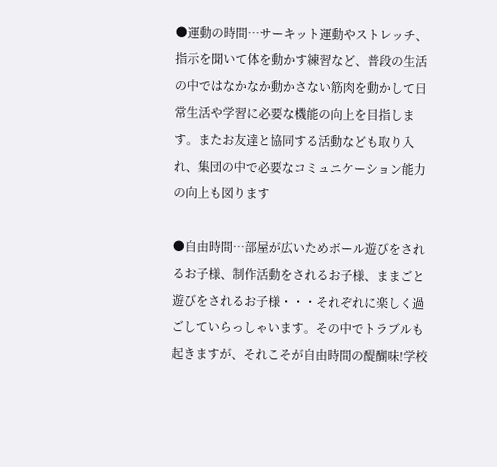●運動の時間…サーキット運動やストレッチ、指示を聞いて体を動かす練習など、普段の生活の中ではなかなか動かさない筋肉を動かして日常生活や学習に必要な機能の向上を目指します。またお友達と協同する活動なども取り入れ、集団の中で必要なコミュニケーション能力の向上も図ります

●自由時間…部屋が広いためボール遊びをされるお子様、制作活動をされるお子様、ままごと遊びをされるお子様・・・それぞれに楽しく過ごしていらっしゃいます。その中でトラブルも起きますが、それこそが自由時間の醍醐味!学校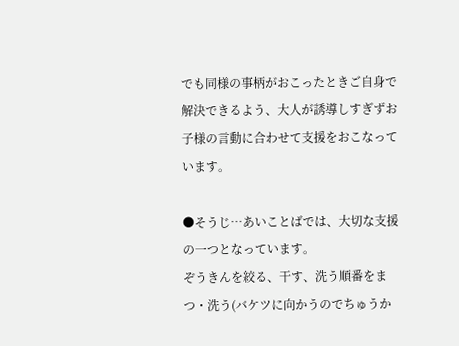でも同様の事柄がおこったときご自身で解決できるよう、大人が誘導しすぎずお子様の言動に合わせて支援をおこなっています。

●そうじ…あいことばでは、大切な支援の一つとなっています。
ぞうきんを絞る、干す、洗う順番をまつ・洗う(バケツに向かうのでちゅうか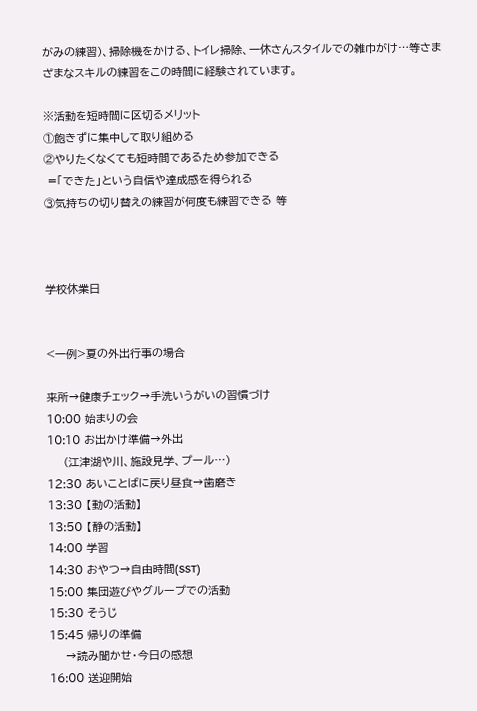がみの練習)、掃除機をかける、トイレ掃除、一休さんスタイルでの雑巾がけ…等さまざまなスキルの練習をこの時間に経験されています。

※活動を短時間に区切るメリット
①飽きずに集中して取り組める
②やりたくなくても短時間であるため参加できる
 =「できた」という自信や達成感を得られる
③気持ちの切り替えの練習が何度も練習できる 等



学校休業日


<一例>夏の外出行事の場合

来所→健康チェック→手洗いうがいの習慣づけ
10:00 始まりの会
10:10 お出かけ準備→外出
    (江津湖や川、施設見学、プール…)
12:30 あいことばに戻り昼食→歯磨き
13:30 【動の活動】
13:50 【静の活動】
14:00 学習
14:30 おやつ→自由時間(SST)
15:00 集団遊びやグループでの活動
15:30 そうじ
15:45 帰りの準備
    →読み聞かせ・今日の感想
16:00 送迎開始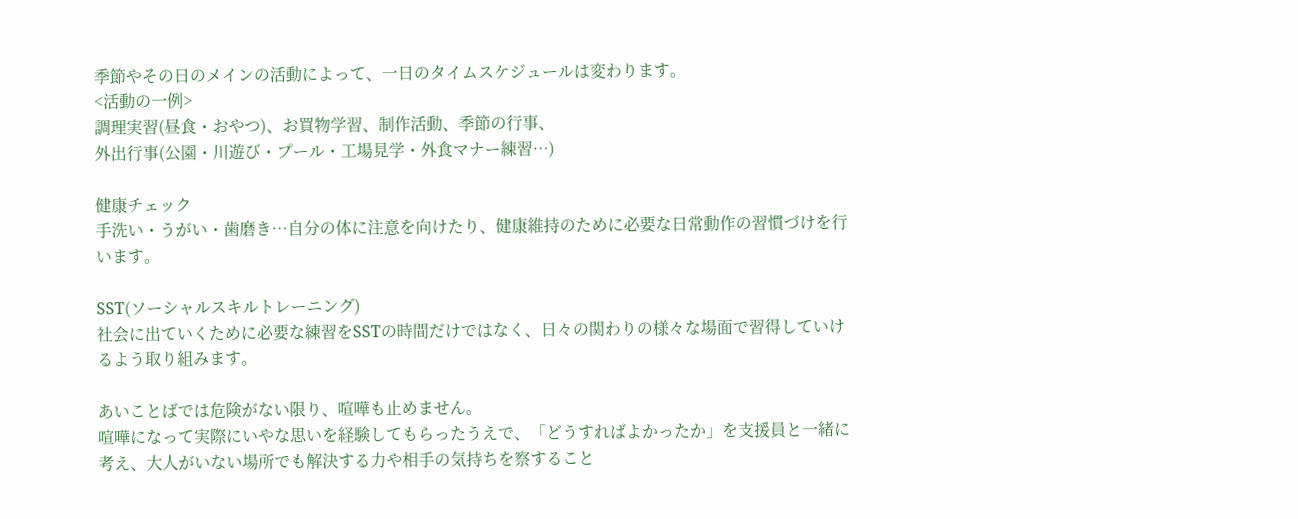季節やその日のメインの活動によって、一日のタイムスケジュールは変わります。
<活動の一例>
調理実習(昼食・おやつ)、お買物学習、制作活動、季節の行事、
外出行事(公園・川遊び・プール・工場見学・外食マナー練習…)

健康チェック
手洗い・うがい・歯磨き…自分の体に注意を向けたり、健康維持のために必要な日常動作の習慣づけを行います。

SST(ソーシャルスキルトレーニング)
社会に出ていくために必要な練習をSSTの時間だけではなく、日々の関わりの様々な場面で習得していけるよう取り組みます。

あいことばでは危険がない限り、喧嘩も止めません。
喧嘩になって実際にいやな思いを経験してもらったうえで、「どうすればよかったか」を支援員と一緒に考え、大人がいない場所でも解決する力や相手の気持ちを察すること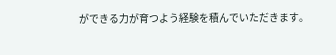ができる力が育つよう経験を積んでいただきます。